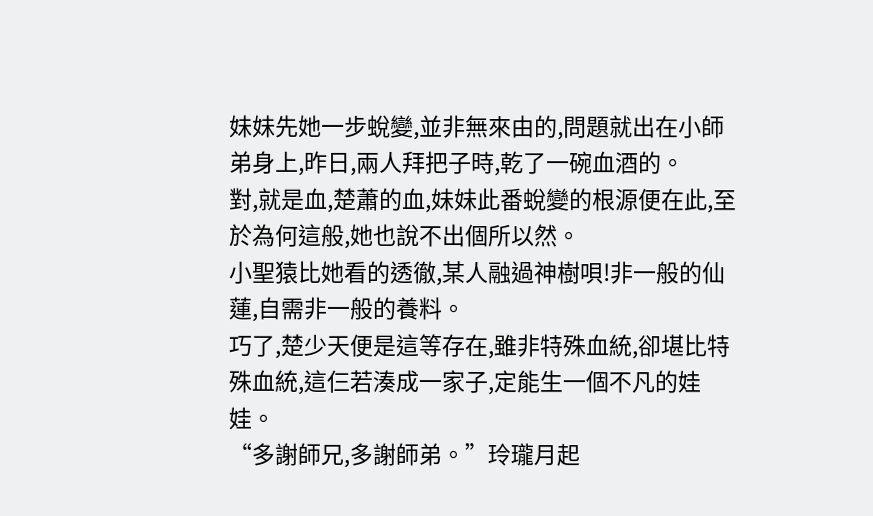妹妹先她一步蛻變,並非無來由的,問題就出在小師弟身上,昨日,兩人拜把子時,乾了一碗血酒的。
對,就是血,楚蕭的血,妹妹此番蛻變的根源便在此,至於為何這般,她也說不出個所以然。
小聖猿比她看的透徹,某人融過神樹唄!非一般的仙蓮,自需非一般的養料。
巧了,楚少天便是這等存在,雖非特殊血統,卻堪比特殊血統,這仨若湊成一家子,定能生一個不凡的娃娃。
“多謝師兄,多謝師弟。”玲瓏月起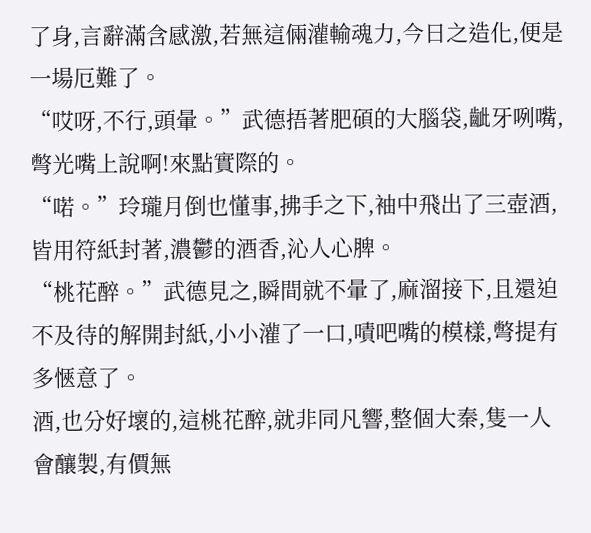了身,言辭滿含感激,若無這倆灌輸魂力,今日之造化,便是一場厄難了。
“哎呀,不行,頭暈。”武德捂著肥碩的大腦袋,齜牙咧嘴,彆光嘴上說啊!來點實際的。
“喏。”玲瓏月倒也懂事,拂手之下,袖中飛出了三壺酒,皆用符紙封著,濃鬱的酒香,沁人心脾。
“桃花醉。”武德見之,瞬間就不暈了,麻溜接下,且還迫不及待的解開封紙,小小灌了一口,嘖吧嘴的模樣,彆提有多愜意了。
酒,也分好壞的,這桃花醉,就非同凡響,整個大秦,隻一人會釀製,有價無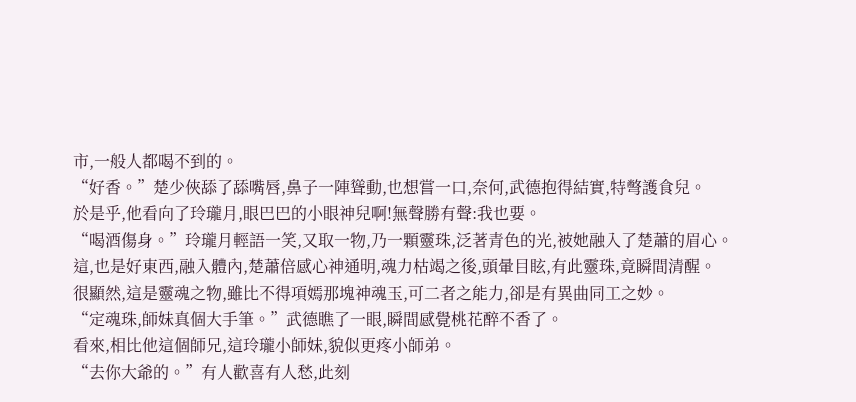市,一般人都喝不到的。
“好香。”楚少俠舔了舔嘴唇,鼻子一陣聳動,也想嘗一口,奈何,武德抱得結實,特彆護食兒。
於是乎,他看向了玲瓏月,眼巴巴的小眼神兒啊!無聲勝有聲:我也要。
“喝酒傷身。”玲瓏月輕語一笑,又取一物,乃一顆靈珠,泛著青色的光,被她融入了楚蕭的眉心。
這,也是好東西,融入體內,楚蕭倍感心神通明,魂力枯竭之後,頭暈目眩,有此靈珠,竟瞬間清醒。
很顯然,這是靈魂之物,雖比不得項嫣那塊神魂玉,可二者之能力,卻是有異曲同工之妙。
“定魂珠,師妹真個大手筆。”武德瞧了一眼,瞬間感覺桃花醉不香了。
看來,相比他這個師兄,這玲瓏小師妹,貌似更疼小師弟。
“去你大爺的。”有人歡喜有人愁,此刻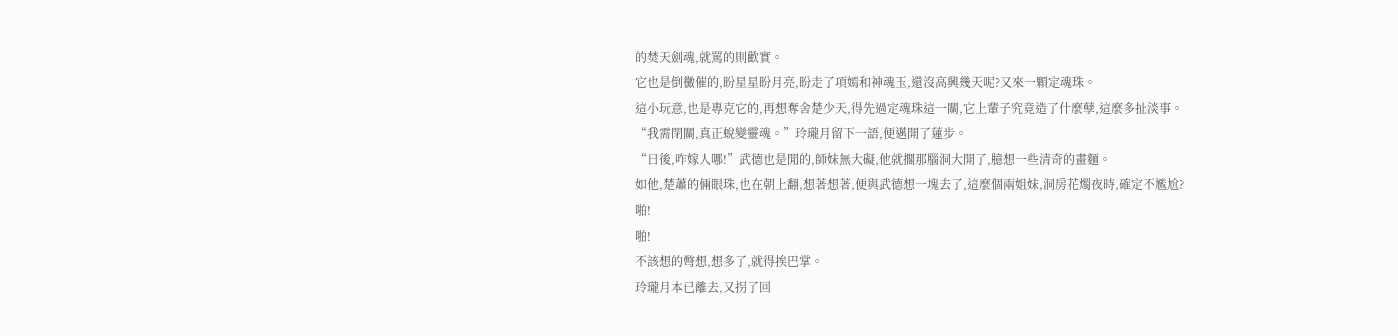的焚天劍魂,就罵的則歡實。
它也是倒黴催的,盼星星盼月亮,盼走了項嫣和神魂玉,還沒高興幾天呢?又來一顆定魂珠。
這小玩意,也是專克它的,再想奪舍楚少天,得先過定魂珠這一關,它上輩子究竟造了什麼孽,這麼多扯淡事。
“我需閉關,真正蛻變靈魂。”玲瓏月留下一語,便邁開了蓮步。
“日後,咋嫁人哪!”武德也是閒的,師妹無大礙,他就擱那腦洞大開了,臆想一些清奇的畫麵。
如他,楚蕭的倆眼珠,也在朝上翻,想著想著,便與武德想一塊去了,這麼個兩姐妹,洞房花燭夜時,確定不尷尬?
啪!
啪!
不該想的彆想,想多了,就得挨巴掌。
玲瓏月本已離去,又拐了回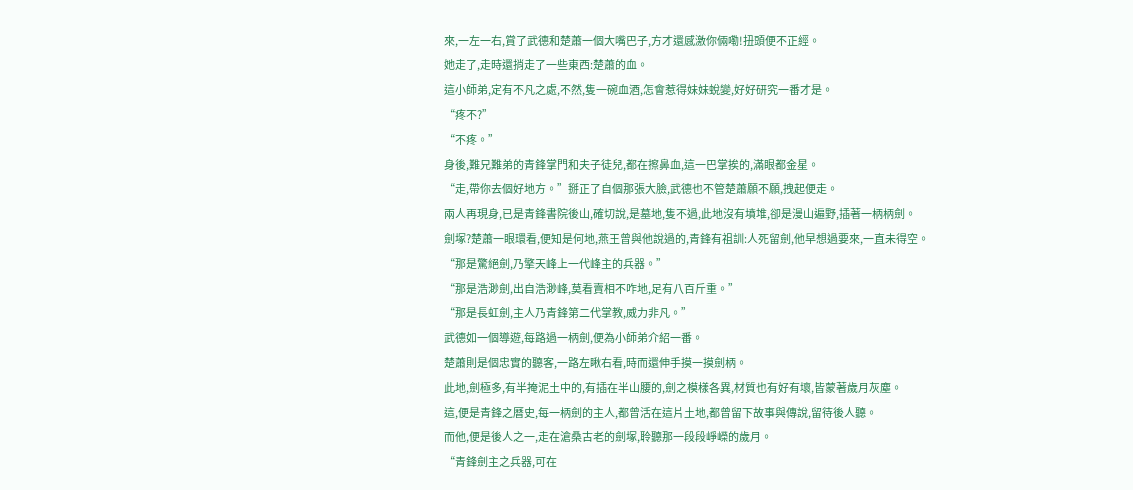來,一左一右,賞了武德和楚蕭一個大嘴巴子,方才還感激你倆嘞!扭頭便不正經。
她走了,走時還捎走了一些東西:楚蕭的血。
這小師弟,定有不凡之處,不然,隻一碗血酒,怎會惹得妹妹蛻變,好好研究一番才是。
“疼不?”
“不疼。”
身後,難兄難弟的青鋒掌門和夫子徒兒,都在擦鼻血,這一巴掌挨的,滿眼都金星。
“走,帶你去個好地方。”掰正了自個那張大臉,武德也不管楚蕭願不願,拽起便走。
兩人再現身,已是青鋒書院後山,確切說,是墓地,隻不過,此地沒有墳堆,卻是漫山遍野,插著一柄柄劍。
劍塚?楚蕭一眼環看,便知是何地,燕王曾與他說過的,青鋒有祖訓:人死留劍,他早想過要來,一直未得空。
“那是驚絕劍,乃擎天峰上一代峰主的兵器。”
“那是浩渺劍,出自浩渺峰,莫看賣相不咋地,足有八百斤重。”
“那是長虹劍,主人乃青鋒第二代掌教,威力非凡。”
武德如一個導遊,每路過一柄劍,便為小師弟介紹一番。
楚蕭則是個忠實的聽客,一路左瞅右看,時而還伸手摸一摸劍柄。
此地,劍極多,有半掩泥土中的,有插在半山腰的,劍之模樣各異,材質也有好有壞,皆蒙著歲月灰塵。
這,便是青鋒之曆史,每一柄劍的主人,都曾活在這片土地,都曾留下故事與傳說,留待後人聽。
而他,便是後人之一,走在滄桑古老的劍塚,聆聽那一段段崢嶸的歲月。
“青鋒劍主之兵器,可在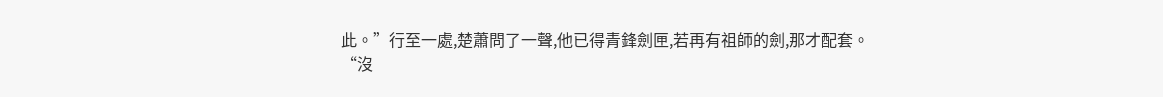此。”行至一處,楚蕭問了一聲,他已得青鋒劍匣,若再有祖師的劍,那才配套。
“沒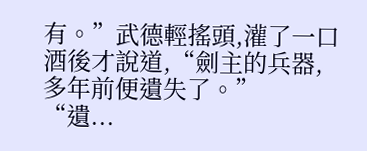有。”武德輕搖頭,灌了一口酒後才說道,“劍主的兵器,多年前便遺失了。”
“遺...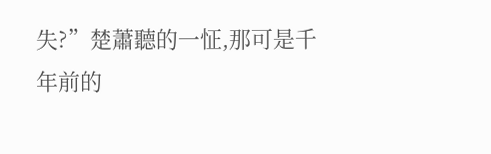失?”楚蕭聽的一怔,那可是千年前的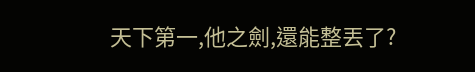天下第一,他之劍,還能整丟了?